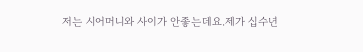저는 시어머니와 사이가 안좋는데요.제가 십수년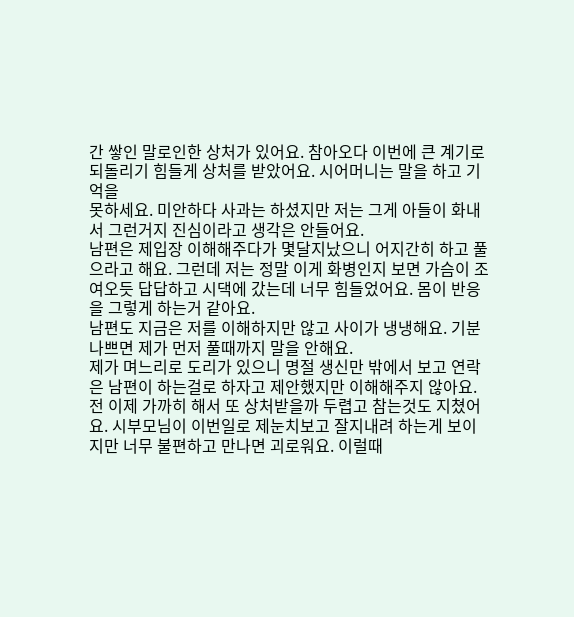간 쌓인 말로인한 상처가 있어요. 참아오다 이번에 큰 계기로 되돌리기 힘들게 상처를 받았어요. 시어머니는 말을 하고 기억을
못하세요. 미안하다 사과는 하셨지만 저는 그게 아들이 화내서 그런거지 진심이라고 생각은 안들어요.
남편은 제입장 이해해주다가 몇달지났으니 어지간히 하고 풀으라고 해요. 그런데 저는 정말 이게 화병인지 보면 가슴이 조여오듯 답답하고 시댁에 갔는데 너무 힘들었어요. 몸이 반응을 그렇게 하는거 같아요.
남편도 지금은 저를 이해하지만 않고 사이가 냉냉해요. 기분나쁘면 제가 먼저 풀때까지 말을 안해요.
제가 며느리로 도리가 있으니 명절 생신만 밖에서 보고 연락은 남편이 하는걸로 하자고 제안했지만 이해해주지 않아요.
전 이제 가까히 해서 또 상처받을까 두렵고 참는것도 지쳤어요. 시부모님이 이번일로 제눈치보고 잘지내려 하는게 보이지만 너무 불편하고 만나면 괴로워요. 이럴때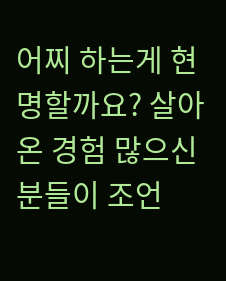어찌 하는게 현명할까요? 살아온 경험 많으신분들이 조언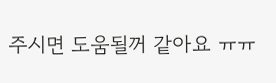주시면 도움될꺼 같아요 ㅠㅠ